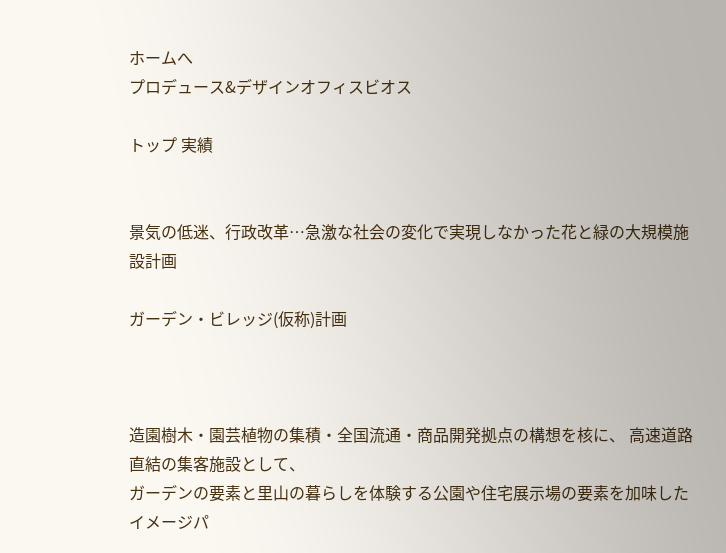ホームへ
プロデュース&デザインオフィスビオス

トップ 実績


景気の低迷、行政改革…急激な社会の変化で実現しなかった花と緑の大規模施設計画

ガーデン・ビレッジ(仮称)計画



造園樹木・園芸植物の集積・全国流通・商品開発拠点の構想を核に、 高速道路直結の集客施設として、
ガーデンの要素と里山の暮らしを体験する公園や住宅展示場の要素を加味したイメージパ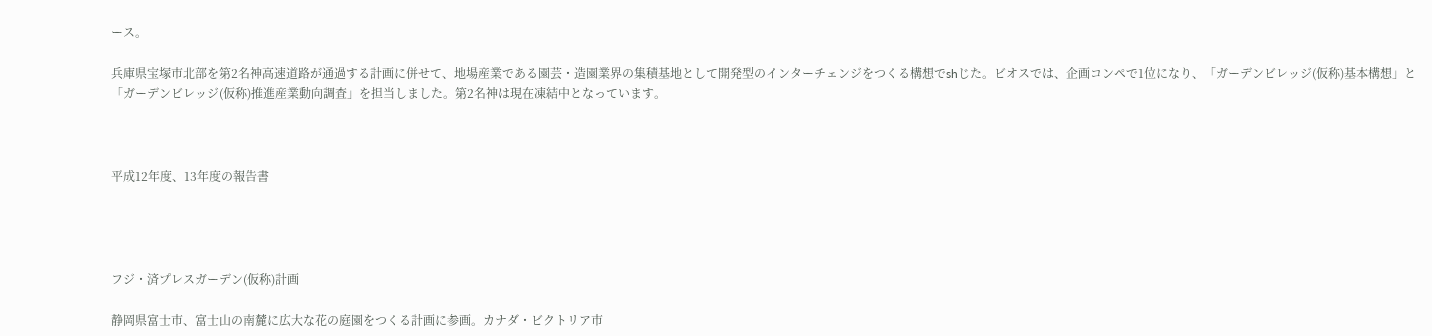ース。

兵庫県宝塚市北部を第2名神高速道路が通過する計画に併せて、地場産業である園芸・造園業界の集積基地として開発型のインターチェンジをつくる構想でshじた。ビオスでは、企画コンペで1位になり、「ガーデンビレッジ(仮称)基本構想」と「ガーデンビレッジ(仮称)推進産業動向調査」を担当しました。第2名神は現在凍結中となっています。



平成12年度、13年度の報告書




フジ・済プレスガーデン(仮称)計画

静岡県富士市、富士山の南麓に広大な花の庭園をつくる計画に参画。カナダ・ビクトリア市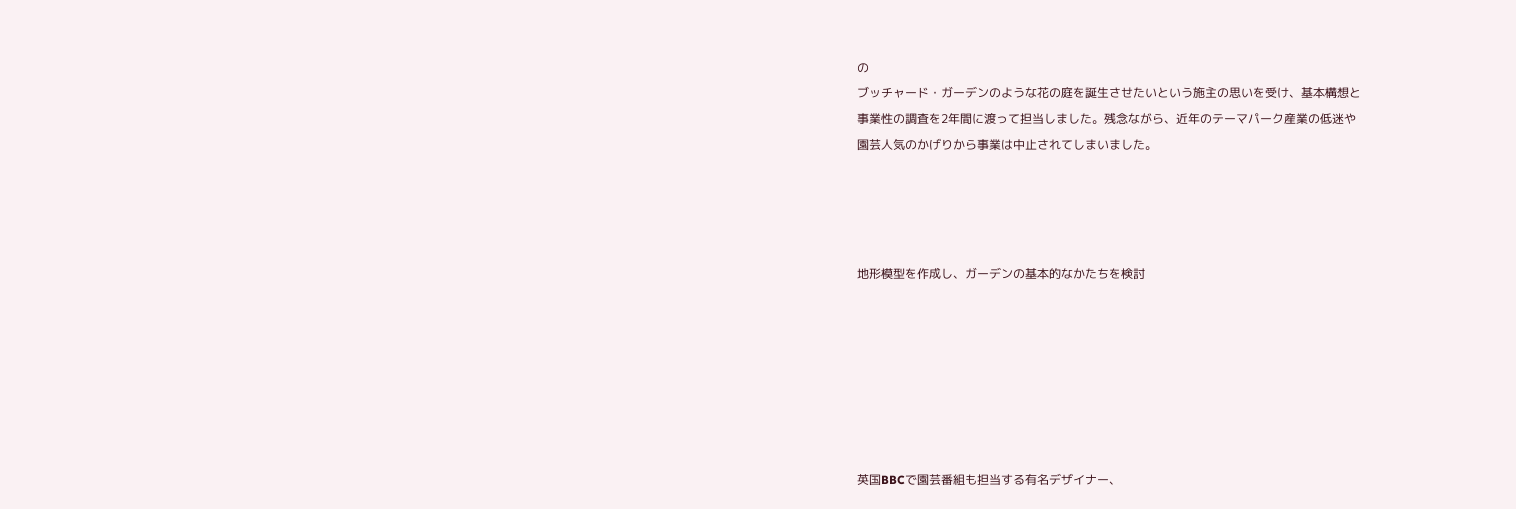の
ブッチャード・ガーデンのような花の庭を誕生させたいという施主の思いを受け、基本構想と
事業性の調査を2年間に渡って担当しました。残念ながら、近年のテーマパーク産業の低迷や
園芸人気のかげりから事業は中止されてしまいました。




地形模型を作成し、ガーデンの基本的なかたちを検討







英国BBCで園芸番組も担当する有名デザイナー、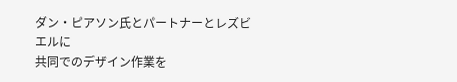ダン・ピアソン氏とパートナーとレズビエルに
共同でのデザイン作業を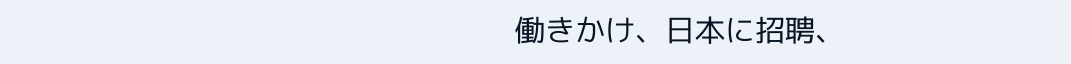働きかけ、日本に招聘、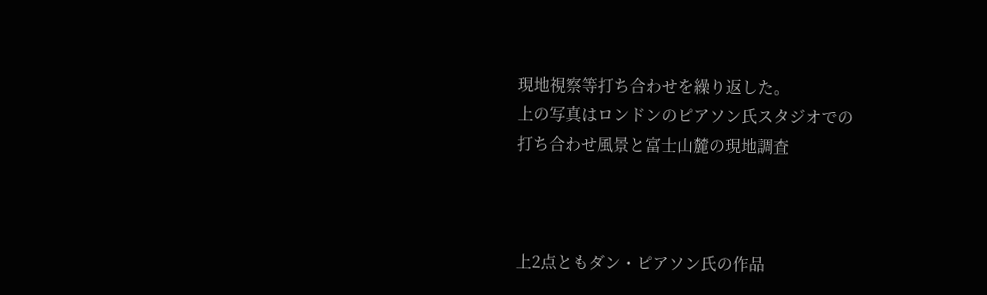現地視察等打ち合わせを繰り返した。
上の写真はロンドンのピアソン氏スタジオでの
打ち合わせ風景と富士山麓の現地調査



上2点ともダン・ピアソン氏の作品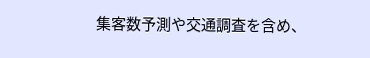集客数予測や交通調査を含め、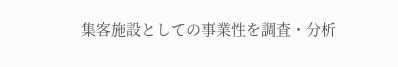集客施設としての事業性を調査・分析